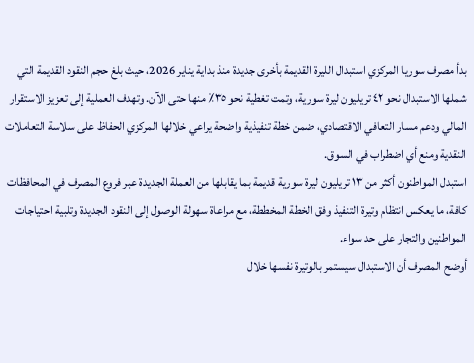بدأ مصرف سوريا المركزي استبدال الليرة القديمة بأخرى جديدة منذ بداية يناير 2026، حيث بلغ حجم النقود القديمة التي شملها الاستبدال نحو ٤٢ تريليون ليرة سورية، وتمت تغطية نحو ٣٥٪ منها حتى الآن. وتهدف العملية إلى تعزيز الاستقرار المالي ودعم مسار التعافي الاقتصادي، ضمن خطة تنفيذية واضحة يراعي خلالها المركزي الحفاظ على سلاسة التعاملات النقدية ومنع أي اضطراب في السوق.
استبدل المواطنون أكثر من ١٣ تريليون ليرة سورية قديمة بما يقابلها من العملة الجديدة عبر فروع المصرف في المحافظات كافة، ما يعكس انتظام وتيرة التنفيذ وفق الخطة المخططة، مع مراعاة سهولة الوصول إلى النقود الجديدة وتلبية احتياجات المواطنين والتجار على حد سواء.
أوضح المصرف أن الاستبدال سيستمر بالوتيرة نفسها خلال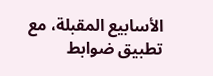الأسابيع المقبلة، مع تطبيق ضوابط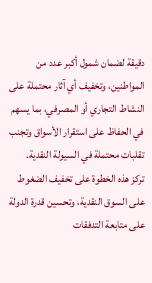دقيقة لضمان شمول أكبر عدد من المواطنين، وتخفيف أي آثار محتملة على النشاط التجاري أو المصرفي، بما يسهم في الحفاظ على استقرار الأسواق وتجنب تقلبات محتملة في السيولة النقدية.
تركز هذه الخطوة على تخفيف الضغوط على السوق النقدية، وتحسين قدرة الدولة على متابعة التدفقات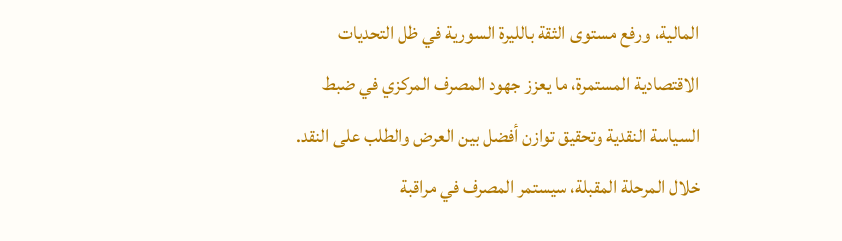المالية، ورفع مستوى الثقة بالليرة السورية في ظل التحديات الاقتصادية المستمرة، ما يعزز جهود المصرف المركزي في ضبط السياسة النقدية وتحقيق توازن أفضل بين العرض والطلب على النقد.
خلال المرحلة المقبلة، سيستمر المصرف في مراقبة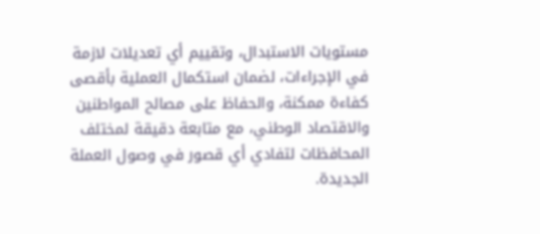مستويات الاستبدال، وتقييم أي تعديلات لازمة في الإجراءات، لضمان استكمال العملية بأقصى كفاءة ممكنة، والحفاظ على مصالح المواطنين والاقتصاد الوطني، مع متابعة دقيقة لمختلف المحافظات لتفادي أي قصور في وصول العملة الجديدة.